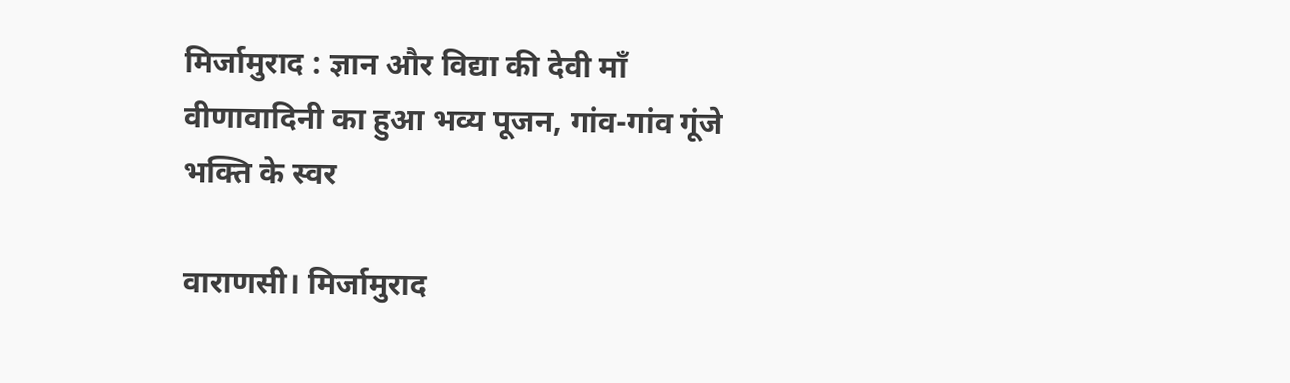मिर्जामुराद : ज्ञान और विद्या की देवी माँ वीणावादिनी का हुआ भव्य पूजन, गांव-गांव गूंजे भक्ति के स्वर

वाराणसी। मिर्जामुराद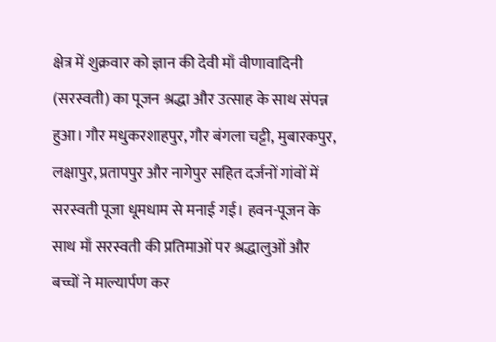क्षेत्र में शुक्रवार को ज्ञान की देवी माँ वीणावादिनी (सरस्वती) का पूजन श्रद्धा और उत्साह के साथ संपन्न हुआ। गौर मधुकरशाहपुर, गौर बंगला चट्टी, मुबारकपुर, लक्षापुर, प्रतापपुर और नागेपुर सहित दर्जनों गांवों में सरस्वती पूजा धूमधाम से मनाई गई। हवन-पूजन के साथ माँ सरस्वती की प्रतिमाओं पर श्रद्धालुओं और बच्चों ने माल्यार्पण कर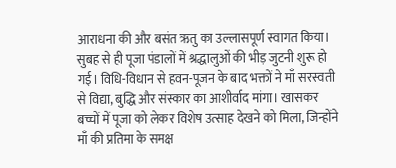आराधना की और बसंत ऋतु का उल्लासपूर्ण स्वागत किया।
सुबह से ही पूजा पंडालों में श्रद्धालुओं की भीड़ जुटनी शुरू हो गई। विधि-विधान से हवन-पूजन के बाद भक्तों ने माँ सरस्वती से विद्या, बुद्धि और संस्कार का आशीर्वाद मांगा। खासकर बच्चों में पूजा को लेकर विशेष उत्साह देखने को मिला, जिन्होंने माँ की प्रतिमा के समक्ष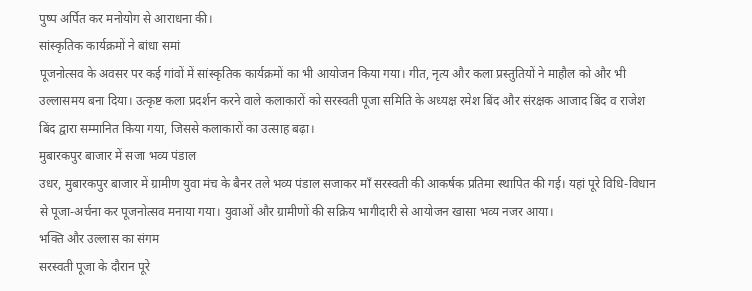पुष्प अर्पित कर मनोयोग से आराधना की।
सांस्कृतिक कार्यक्रमों ने बांधा समां
पूजनोत्सव के अवसर पर कई गांवों में सांस्कृतिक कार्यक्रमों का भी आयोजन किया गया। गीत, नृत्य और कला प्रस्तुतियों ने माहौल को और भी उल्लासमय बना दिया। उत्कृष्ट कला प्रदर्शन करने वाले कलाकारों को सरस्वती पूजा समिति के अध्यक्ष रमेश बिंद और संरक्षक आजाद बिंद व राजेश बिंद द्वारा सम्मानित किया गया, जिससे कलाकारों का उत्साह बढ़ा।
मुबारकपुर बाजार में सजा भव्य पंडाल
उधर, मुबारकपुर बाजार में ग्रामीण युवा मंच के बैनर तले भव्य पंडाल सजाकर माँ सरस्वती की आकर्षक प्रतिमा स्थापित की गई। यहां पूरे विधि-विधान से पूजा-अर्चना कर पूजनोत्सव मनाया गया। युवाओं और ग्रामीणों की सक्रिय भागीदारी से आयोजन खासा भव्य नजर आया।
भक्ति और उल्लास का संगम
सरस्वती पूजा के दौरान पूरे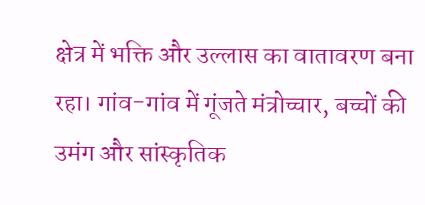क्षेत्र में भक्ति और उल्लास का वातावरण बना रहा। गांव-गांव में गूंजते मंत्रोच्चार, बच्चों की उमंग और सांस्कृतिक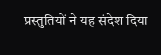प्रस्तुतियों ने यह संदेश दिया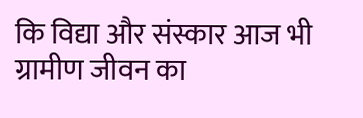कि विद्या और संस्कार आज भी ग्रामीण जीवन का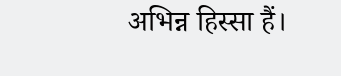अभिन्न हिस्सा हैं।